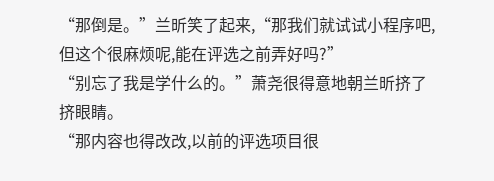“那倒是。”兰昕笑了起来,“那我们就试试小程序吧,但这个很麻烦呢,能在评选之前弄好吗?”
“别忘了我是学什么的。”萧尧很得意地朝兰昕挤了挤眼睛。
“那内容也得改改,以前的评选项目很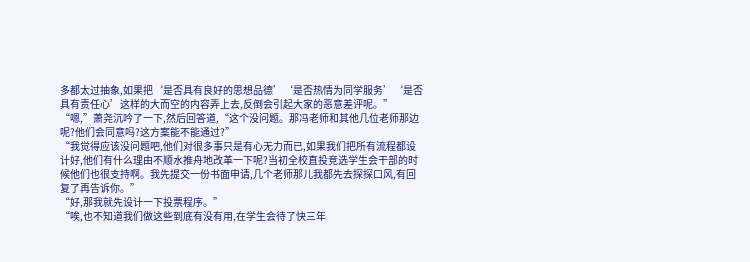多都太过抽象,如果把‘是否具有良好的思想品德’‘是否热情为同学服务’‘是否具有责任心’这样的大而空的内容弄上去,反倒会引起大家的恶意差评呢。”
“嗯,”萧尧沉吟了一下,然后回答道,“这个没问题。那冯老师和其他几位老师那边呢?他们会同意吗?这方案能不能通过?”
“我觉得应该没问题吧,他们对很多事只是有心无力而已,如果我们把所有流程都设计好,他们有什么理由不顺水推舟地改革一下呢?当初全校直投竞选学生会干部的时候他们也很支持啊。我先提交一份书面申请,几个老师那儿我都先去探探口风,有回复了再告诉你。”
“好,那我就先设计一下投票程序。”
“唉,也不知道我们做这些到底有没有用,在学生会待了快三年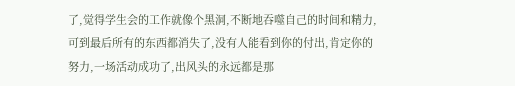了,觉得学生会的工作就像个黑洞,不断地吞噬自己的时间和精力,可到最后所有的东西都消失了,没有人能看到你的付出,肯定你的努力,一场活动成功了,出风头的永远都是那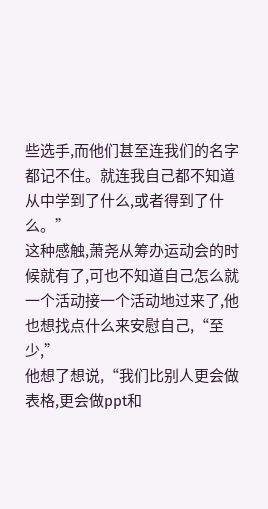些选手,而他们甚至连我们的名字都记不住。就连我自己都不知道从中学到了什么,或者得到了什么。”
这种感触,萧尧从筹办运动会的时候就有了,可也不知道自己怎么就一个活动接一个活动地过来了,他也想找点什么来安慰自己,“至少,”
他想了想说,“我们比别人更会做表格,更会做ppt和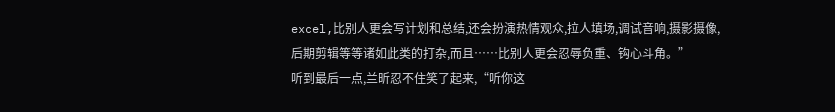excel,比别人更会写计划和总结,还会扮演热情观众,拉人填场,调试音响,摄影摄像,后期剪辑等等诸如此类的打杂,而且……比别人更会忍辱负重、钩心斗角。”
听到最后一点,兰昕忍不住笑了起来,“听你这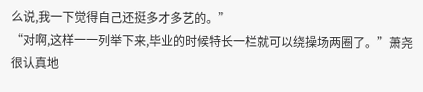么说,我一下觉得自己还挺多才多艺的。”
“对啊,这样一一列举下来,毕业的时候特长一栏就可以绕操场两圈了。”萧尧很认真地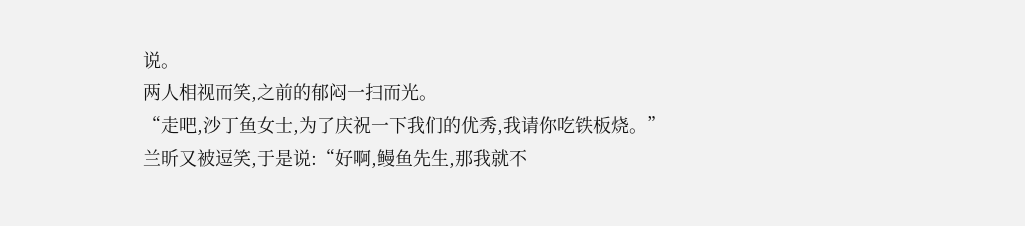说。
两人相视而笑,之前的郁闷一扫而光。
“走吧,沙丁鱼女士,为了庆祝一下我们的优秀,我请你吃铁板烧。”
兰昕又被逗笑,于是说:“好啊,鳗鱼先生,那我就不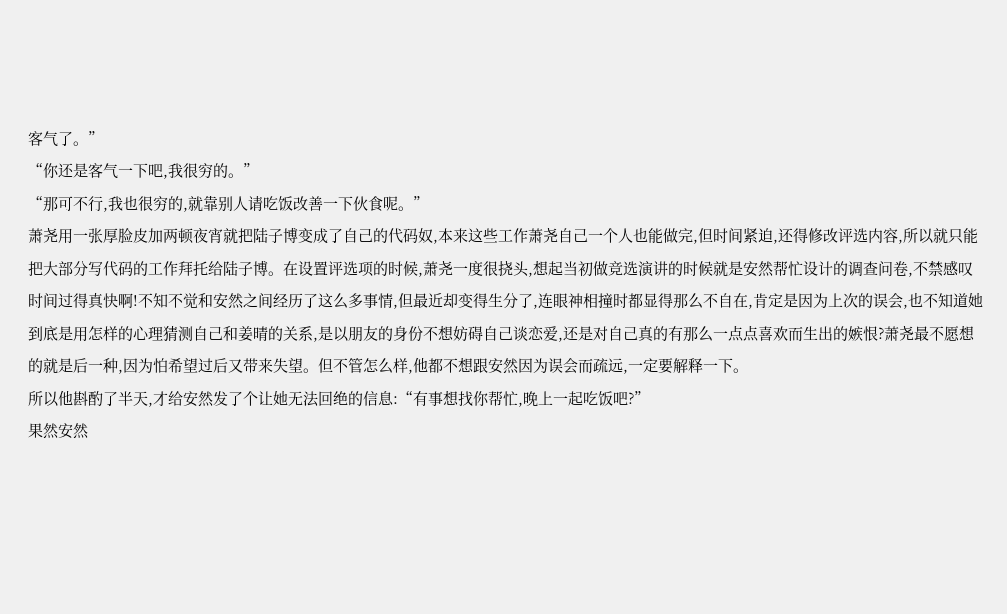客气了。”
“你还是客气一下吧,我很穷的。”
“那可不行,我也很穷的,就靠别人请吃饭改善一下伙食呢。”
萧尧用一张厚脸皮加两顿夜宵就把陆子博变成了自己的代码奴,本来这些工作萧尧自己一个人也能做完,但时间紧迫,还得修改评选内容,所以就只能把大部分写代码的工作拜托给陆子博。在设置评选项的时候,萧尧一度很挠头,想起当初做竞选演讲的时候就是安然帮忙设计的调查问卷,不禁感叹时间过得真快啊!不知不觉和安然之间经历了这么多事情,但最近却变得生分了,连眼神相撞时都显得那么不自在,肯定是因为上次的误会,也不知道她到底是用怎样的心理猜测自己和姜晴的关系,是以朋友的身份不想妨碍自己谈恋爱,还是对自己真的有那么一点点喜欢而生出的嫉恨?萧尧最不愿想的就是后一种,因为怕希望过后又带来失望。但不管怎么样,他都不想跟安然因为误会而疏远,一定要解释一下。
所以他斟酌了半天,才给安然发了个让她无法回绝的信息:“有事想找你帮忙,晚上一起吃饭吧?”
果然安然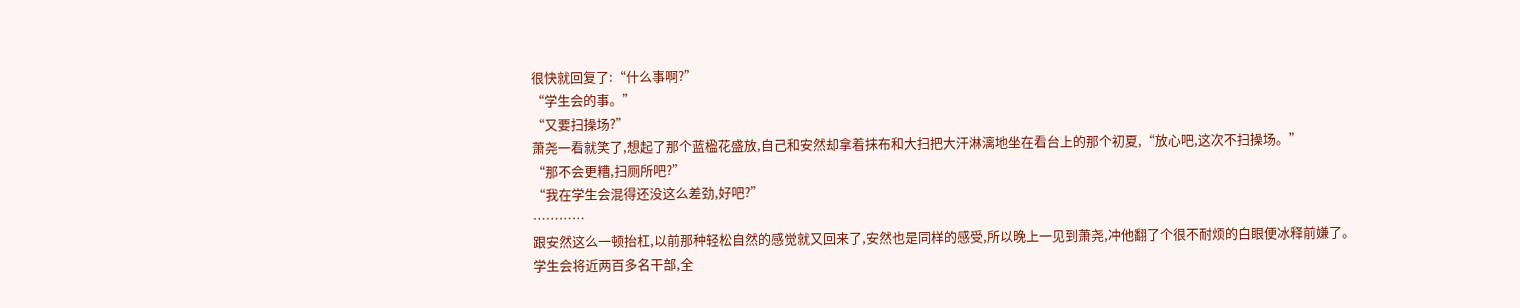很快就回复了:“什么事啊?”
“学生会的事。”
“又要扫操场?”
萧尧一看就笑了,想起了那个蓝楹花盛放,自己和安然却拿着抹布和大扫把大汗淋漓地坐在看台上的那个初夏,“放心吧,这次不扫操场。”
“那不会更糟,扫厕所吧?”
“我在学生会混得还没这么差劲,好吧?”
…………
跟安然这么一顿抬杠,以前那种轻松自然的感觉就又回来了,安然也是同样的感受,所以晚上一见到萧尧,冲他翻了个很不耐烦的白眼便冰释前嫌了。
学生会将近两百多名干部,全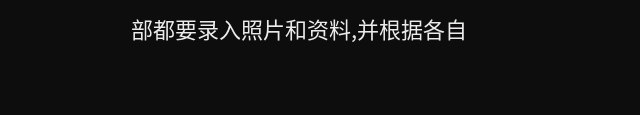部都要录入照片和资料,并根据各自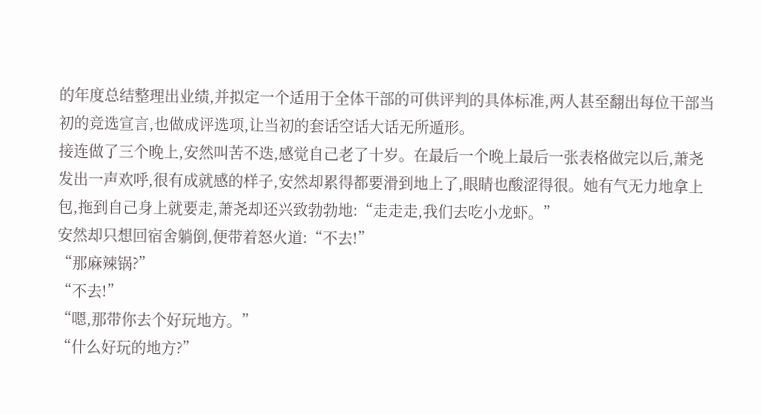的年度总结整理出业绩,并拟定一个适用于全体干部的可供评判的具体标准,两人甚至翻出每位干部当初的竞选宣言,也做成评选项,让当初的套话空话大话无所遁形。
接连做了三个晚上,安然叫苦不迭,感觉自己老了十岁。在最后一个晚上最后一张表格做完以后,萧尧发出一声欢呼,很有成就感的样子,安然却累得都要滑到地上了,眼睛也酸涩得很。她有气无力地拿上包,拖到自己身上就要走,萧尧却还兴致勃勃地:“走走走,我们去吃小龙虾。”
安然却只想回宿舍躺倒,便带着怒火道:“不去!”
“那麻辣锅?”
“不去!”
“嗯,那带你去个好玩地方。”
“什么好玩的地方?”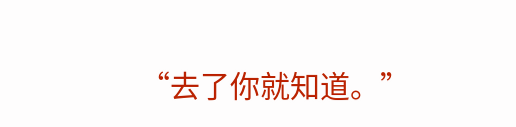“去了你就知道。”